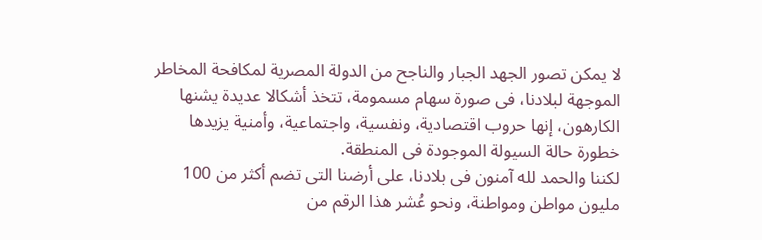لا يمكن تصور الجهد الجبار والناجح من الدولة المصرية لمكافحة المخاطر الموجهة لبلادنا، فى صورة سهام مسمومة، تتخذ أشكالا عديدة يشنها الكارهون، إنها حروب اقتصادية، ونفسية، واجتماعية، وأمنية يزيدها خطورة حالة السيولة الموجودة فى المنطقة.
لكننا والحمد لله آمنون فى بلادنا، على أرضنا التى تضم أكثر من 100 مليون مواطن ومواطنة، ونحو عُشر هذا الرقم من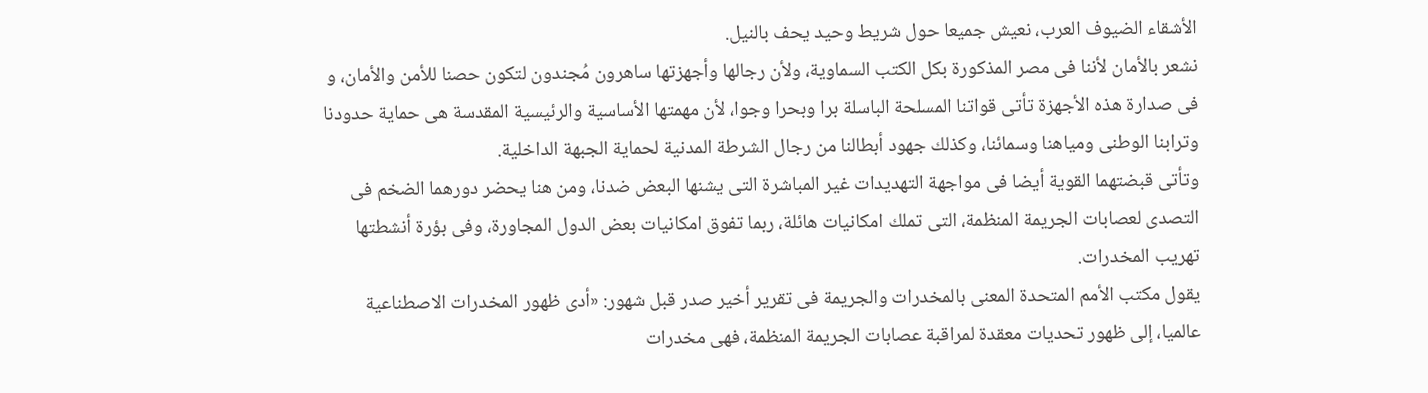الأشقاء الضيوف العرب، نعيش جميعا حول شريط وحيد يحف بالنيل.
نشعر بالأمان لأننا فى مصر المذكورة بكل الكتب السماوية، ولأن رجالها وأجهزتها ساهرون مُجندون لتكون حصنا للأمن والأمان، و فى صدارة هذه الأجهزة تأتى قواتنا المسلحة الباسلة برا وبحرا وجوا، لأن مهمتها الأساسية والرئيسية المقدسة هى حماية حدودنا وترابنا الوطنى ومياهنا وسمائنا، وكذلك جهود أبطالنا من رجال الشرطة المدنية لحماية الجبهة الداخلية.
وتأتى قبضتهما القوية أيضا فى مواجهة التهديدات غير المباشرة التى يشنها البعض ضدنا، ومن هنا يحضر دورهما الضخم فى التصدى لعصابات الجريمة المنظمة، التى تملك امكانيات هائلة، ربما تفوق امكانيات بعض الدول المجاورة، وفى بؤرة أنشطتها تهريب المخدرات.
يقول مكتب الأمم المتحدة المعنى بالمخدرات والجريمة فى تقرير أخير صدر قبل شهور: «أدى ظهور المخدرات الاصطناعية عالميا، إلى ظهور تحديات معقدة لمراقبة عصابات الجريمة المنظمة، فهى مخدرات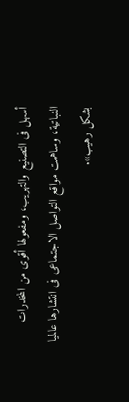أسهل فى التصنيع والتهريب، ومفعولها أقوى من المخدرات النباتية، وساهمت مواقع التواصل الاجتماعى فى انتشارها عالميا بشكل رهيب».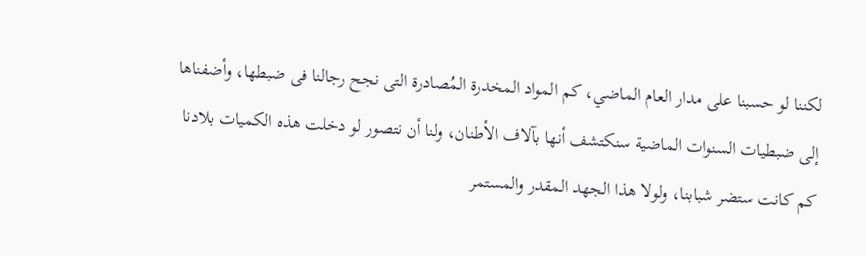لكننا لو حسبنا على مدار العام الماضي، كم المواد المخدرة المُصادرة التى نجح رجالنا فى ضبطها، وأضفناها إلى ضبطيات السنوات الماضية سنكتشف أنها بآلاف الأطنان، ولنا أن نتصور لو دخلت هذه الكميات بلادنا كم كانت ستضر شبابنا، ولولا هذا الجهد المقدر والمستمر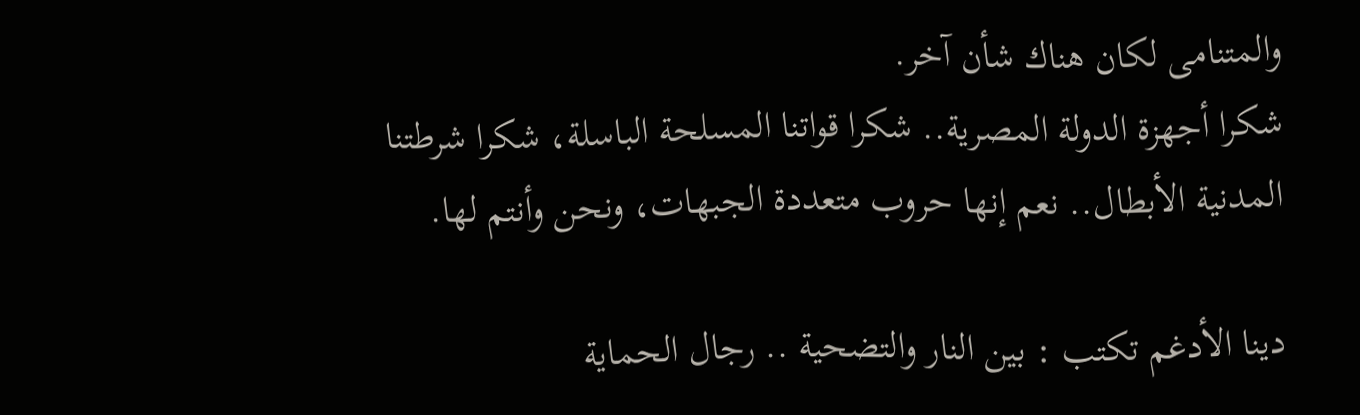والمتنامى لكان هناك شأن آخر.
شكرا أجهزة الدولة المصرية.. شكرا قواتنا المسلحة الباسلة، شكرا شرطتنا المدنية الأبطال.. نعم إنها حروب متعددة الجبهات، ونحن وأنتم لها.

دينا الأدغم تكتب : بين النار والتضحية .. رجال الحماية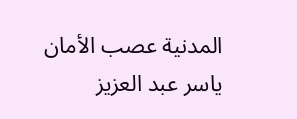المدنية عصب الأمان
ياسر عبد العزيز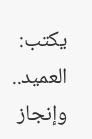يكتب: العميد.. وإنجاز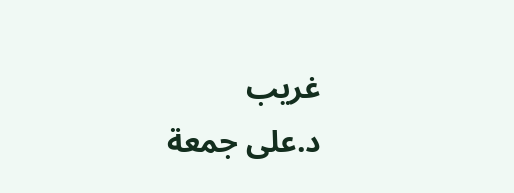غريب
د.على جمعة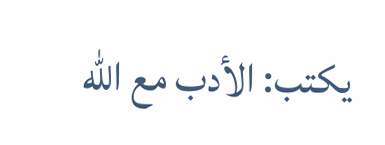يكتب: الأدب مع الله